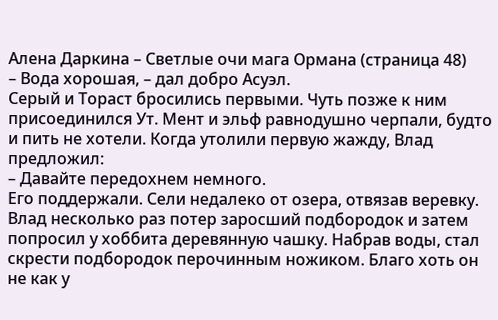Алена Даркина – Светлые очи мага Ормана (страница 48)
– Вода хорошая, – дал добро Асуэл.
Серый и Тораст бросились первыми. Чуть позже к ним присоединился Ут. Мент и эльф равнодушно черпали, будто и пить не хотели. Когда утолили первую жажду, Влад предложил:
– Давайте передохнем немного.
Его поддержали. Сели недалеко от озера, отвязав веревку. Влад несколько раз потер заросший подбородок и затем попросил у хоббита деревянную чашку. Набрав воды, стал скрести подбородок перочинным ножиком. Благо хоть он не как у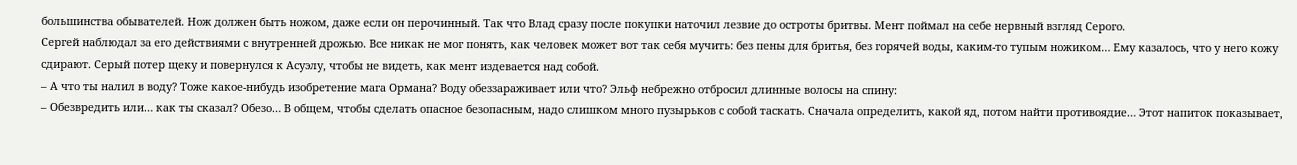большинства обывателей. Нож должен быть ножом, даже если он перочинный. Так что Влад сразу после покупки наточил лезвие до остроты бритвы. Мент поймал на себе нервный взгляд Серого.
Сергей наблюдал за его действиями с внутренней дрожью. Все никак не мог понять, как человек может вот так себя мучить: без пены для бритья, без горячей воды, каким-то тупым ножиком… Ему казалось, что у него кожу сдирают. Серый потер щеку и повернулся к Асуэлу, чтобы не видеть, как мент издевается над собой.
– А что ты налил в воду? Тоже какое-нибудь изобретение мага Ормана? Воду обеззараживает или что? Эльф небрежно отбросил длинные волосы на спину:
– Обезвредить или… как ты сказал? Обезо… В общем, чтобы сделать опасное безопасным, надо слишком много пузырьков с собой таскать. Сначала определить, какой яд, потом найти противоядие… Этот напиток показывает,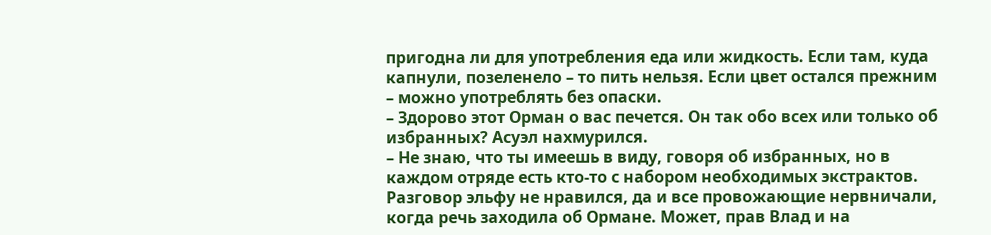пригодна ли для употребления еда или жидкость. Если там, куда капнули, позеленело – то пить нельзя. Если цвет остался прежним – можно употреблять без опаски.
– Здорово этот Орман о вас печется. Он так обо всех или только об избранных? Асуэл нахмурился.
– Не знаю, что ты имеешь в виду, говоря об избранных, но в каждом отряде есть кто-то с набором необходимых экстрактов.
Разговор эльфу не нравился, да и все провожающие нервничали, когда речь заходила об Ормане. Может, прав Влад и на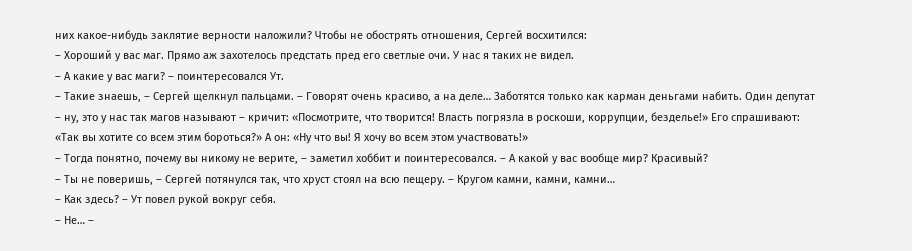них какое-нибудь заклятие верности наложили? Чтобы не обострять отношения, Сергей восхитился:
– Хороший у вас маг. Прямо аж захотелось предстать пред его светлые очи. У нас я таких не видел.
– А какие у вас маги? – поинтересовался Ут.
– Такие знаешь, – Сергей щелкнул пальцами. – Говорят очень красиво, а на деле… Заботятся только как карман деньгами набить. Один депутат – ну, это у нас так магов называют – кричит: «Посмотрите, что творится! Власть погрязла в роскоши, коррупции, безделье!» Его спрашивают: «Так вы хотите со всем этим бороться?» А он: «Ну что вы! Я хочу во всем этом участвовать!»
– Тогда понятно, почему вы никому не верите, – заметил хоббит и поинтересовался. – А какой у вас вообще мир? Красивый?
– Ты не поверишь, – Сергей потянулся так, что хруст стоял на всю пещеру. – Кругом камни, камни, камни…
– Как здесь? – Ут повел рукой вокруг себя.
– Не… –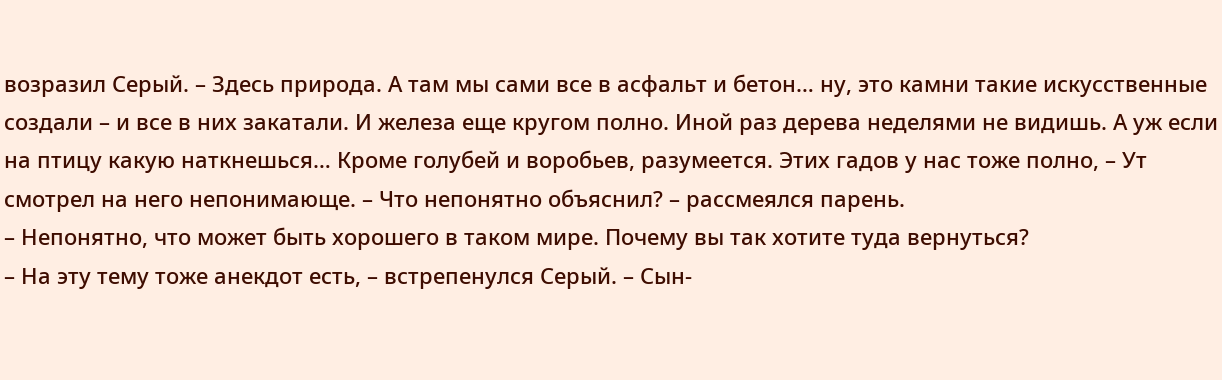возразил Серый. – Здесь природа. А там мы сами все в асфальт и бетон… ну, это камни такие искусственные создали – и все в них закатали. И железа еще кругом полно. Иной раз дерева неделями не видишь. А уж если на птицу какую наткнешься… Кроме голубей и воробьев, разумеется. Этих гадов у нас тоже полно, – Ут смотрел на него непонимающе. – Что непонятно объяснил? – рассмеялся парень.
– Непонятно, что может быть хорошего в таком мире. Почему вы так хотите туда вернуться?
– На эту тему тоже анекдот есть, – встрепенулся Серый. – Сын-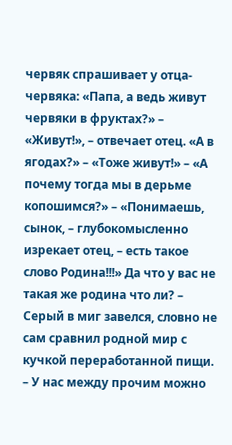червяк спрашивает у отца-червяка: «Папа, а ведь живут червяки в фруктах?» – «Живут!», – отвечает отец. «А в ягодах?» – «Тоже живут!» – «А почему тогда мы в дерьме копошимся?» – «Понимаешь, сынок, – глубокомысленно изрекает отец, – есть такое слово Родина!!!» Да что у вас не такая же родина что ли? – Серый в миг завелся, словно не сам сравнил родной мир с кучкой переработанной пищи. – У нас между прочим можно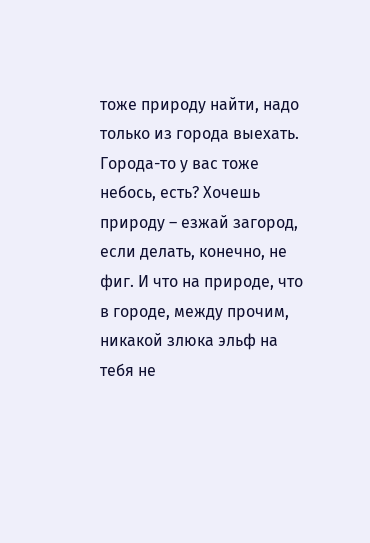тоже природу найти, надо только из города выехать. Города-то у вас тоже небось, есть? Хочешь природу – езжай загород, если делать, конечно, не фиг. И что на природе, что в городе, между прочим, никакой злюка эльф на тебя не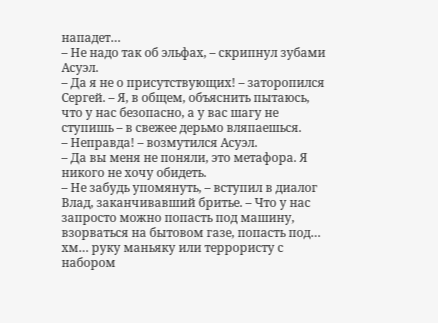нападет…
– Не надо так об эльфах, – скрипнул зубами Асуэл.
– Да я не о присутствующих! – заторопился Сергей. – Я, в общем, объяснить пытаюсь, что у нас безопасно, а у вас шагу не ступишь – в свежее дерьмо вляпаешься.
– Неправда! – возмутился Асуэл.
– Да вы меня не поняли, это метафора. Я никого не хочу обидеть.
– Не забудь упомянуть, – вступил в диалог Влад, заканчивавший бритье. – Что у нас запросто можно попасть под машину, взорваться на бытовом газе, попасть под… хм… руку маньяку или террористу с набором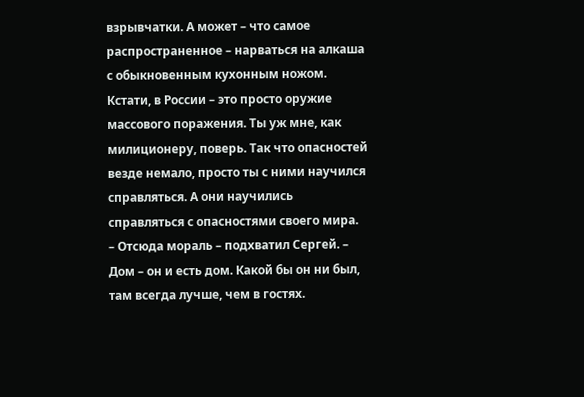взрывчатки. А может – что самое распространенное – нарваться на алкаша с обыкновенным кухонным ножом. Кстати, в России – это просто оружие массового поражения. Ты уж мне, как милиционеру, поверь. Так что опасностей везде немало, просто ты с ними научился справляться. А они научились справляться с опасностями своего мира.
– Отсюда мораль – подхватил Сергей. – Дом – он и есть дом. Какой бы он ни был, там всегда лучше, чем в гостях.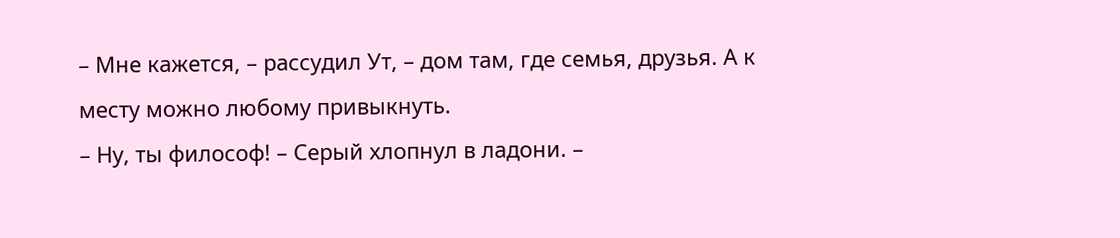– Мне кажется, – рассудил Ут, – дом там, где семья, друзья. А к месту можно любому привыкнуть.
– Ну, ты философ! – Серый хлопнул в ладони. –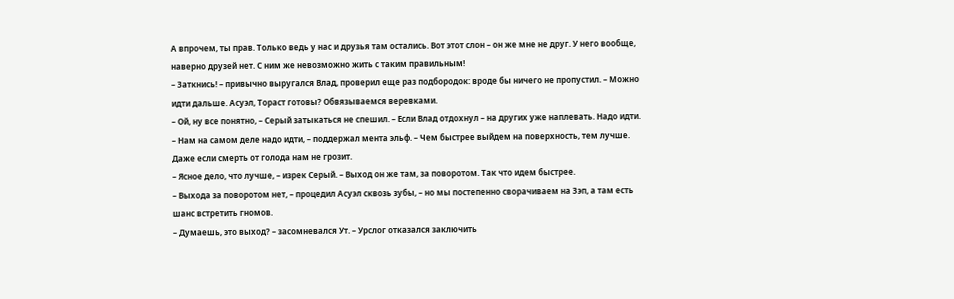А впрочем, ты прав. Только ведь у нас и друзья там остались. Вот этот слон – он же мне не друг. У него вообще, наверно друзей нет. С ним же невозможно жить с таким правильным!
– Заткнись! – привычно выругался Влад, проверил еще раз подбородок: вроде бы ничего не пропустил. – Можно идти дальше. Асуэл, Тораст готовы? Обвязываемся веревками.
– Ой, ну все понятно, – Серый затыкаться не спешил. – Если Влад отдохнул – на других уже наплевать. Надо идти.
– Нам на самом деле надо идти, – поддержал мента эльф. – Чем быстрее выйдем на поверхность, тем лучше. Даже если смерть от голода нам не грозит.
– Ясное дело, что лучше, – изрек Серый. – Выход он же там, за поворотом. Так что идем быстрее.
– Выхода за поворотом нет, – процедил Асуэл сквозь зубы, – но мы постепенно сворачиваем на Зэп, а там есть шанс встретить гномов.
– Думаешь, это выход? – засомневался Ут. – Урслог отказался заключить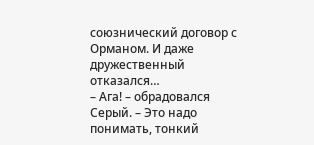союзнический договор с Орманом. И даже дружественный отказался…
– Ага! – обрадовался Серый. – Это надо понимать, тонкий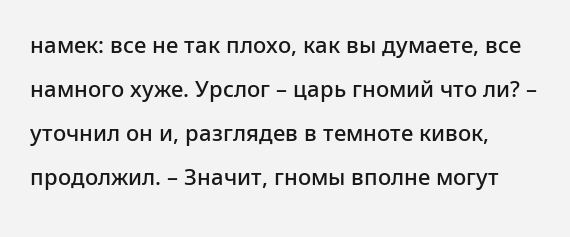намек: все не так плохо, как вы думаете, все намного хуже. Урслог – царь гномий что ли? – уточнил он и, разглядев в темноте кивок, продолжил. – Значит, гномы вполне могут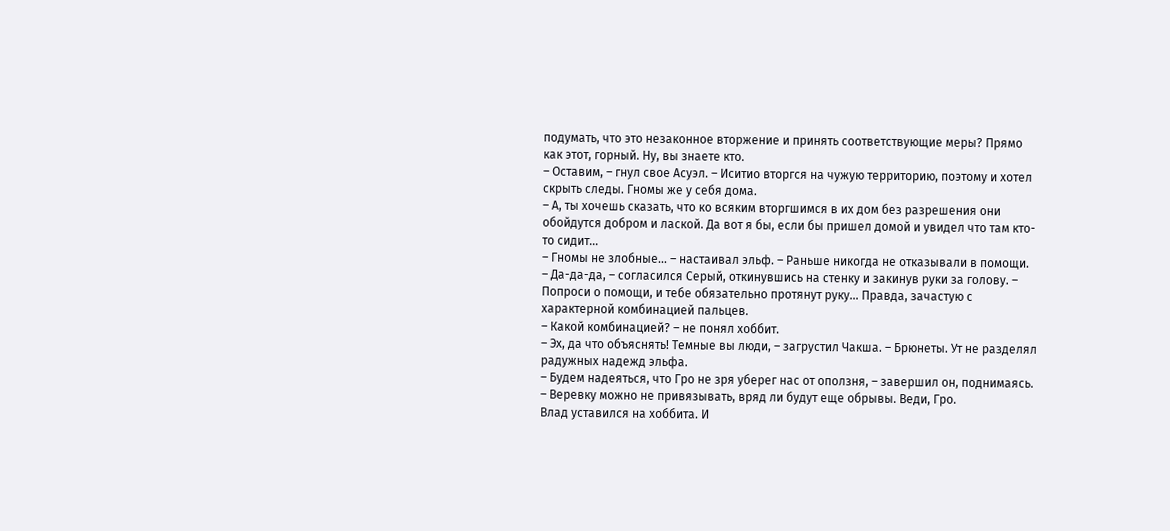подумать, что это незаконное вторжение и принять соответствующие меры? Прямо как этот, горный. Ну, вы знаете кто.
– Оставим, – гнул свое Асуэл. – Иситио вторгся на чужую территорию, поэтому и хотел скрыть следы. Гномы же у себя дома.
– А, ты хочешь сказать, что ко всяким вторгшимся в их дом без разрешения они обойдутся добром и лаской. Да вот я бы, если бы пришел домой и увидел что там кто-то сидит…
– Гномы не злобные… – настаивал эльф. – Раньше никогда не отказывали в помощи.
– Да-да-да, – согласился Серый, откинувшись на стенку и закинув руки за голову. – Попроси о помощи, и тебе обязательно протянут руку… Правда, зачастую с характерной комбинацией пальцев.
– Какой комбинацией? – не понял хоббит.
– Эх, да что объяснять! Темные вы люди, – загрустил Чакша. – Брюнеты. Ут не разделял радужных надежд эльфа.
– Будем надеяться, что Гро не зря уберег нас от оползня, – завершил он, поднимаясь. – Веревку можно не привязывать, вряд ли будут еще обрывы. Веди, Гро.
Влад уставился на хоббита. И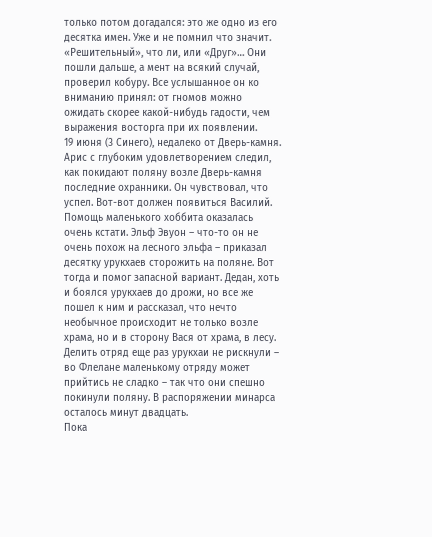только потом догадался: это же одно из его десятка имен. Уже и не помнил что значит. «Решительный», что ли, или «Друг»… Они пошли дальше, а мент на всякий случай, проверил кобуру. Все услышанное он ко вниманию принял: от гномов можно ожидать скорее какой-нибудь гадости, чем выражения восторга при их появлении.
19 июня (3 Синего), недалеко от Дверь-камня.
Арис с глубоким удовлетворением следил, как покидают поляну возле Дверь-камня последние охранники. Он чувствовал, что успел. Вот-вот должен появиться Василий. Помощь маленького хоббита оказалась очень кстати. Эльф Эвуон – что-то он не очень похож на лесного эльфа – приказал десятку урукхаев сторожить на поляне. Вот тогда и помог запасной вариант. Дедан, хоть и боялся урукхаев до дрожи, но все же пошел к ним и рассказал, что нечто необычное происходит не только возле храма, но и в сторону Вася от храма, в лесу. Делить отряд еще раз урукхаи не рискнули – во Флелане маленькому отряду может прийтись не сладко – так что они спешно покинули поляну. В распоряжении минарса осталось минут двадцать.
Пока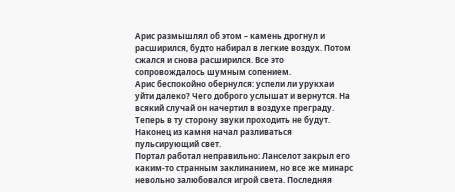Арис размышлял об этом – камень дрогнул и расширился, будто набирал в легкие воздух. Потом сжался и снова расширился. Все это сопровождалось шумным сопением.
Арис беспокойно обернулся: успели ли урукхаи уйти далеко? Чего доброго услышат и вернутся. На всякий случай он начертил в воздухе преграду. Теперь в ту сторону звуки проходить не будут. Наконец из камня начал разливаться пульсирующий свет.
Портал работал неправильно: Ланселот закрыл его каким-то странным заклинанием, но все же минарс невольно залюбовался игрой света. Последняя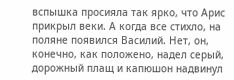вспышка просияла так ярко, что Арис прикрыл веки. А когда все стихло, на поляне появился Василий. Нет, он, конечно, как положено, надел серый, дорожный плащ и капюшон надвинул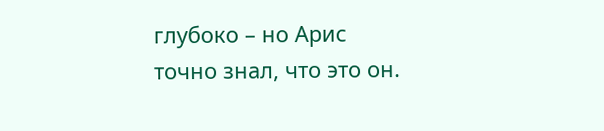глубоко – но Арис точно знал, что это он.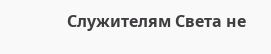Служителям Света не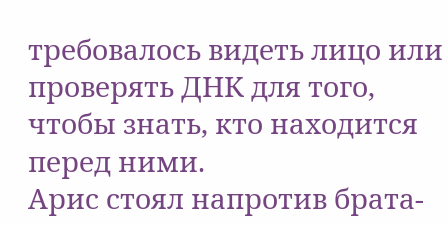требовалось видеть лицо или проверять ДНК для того, чтобы знать, кто находится перед ними.
Арис стоял напротив брата-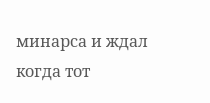минарса и ждал когда тот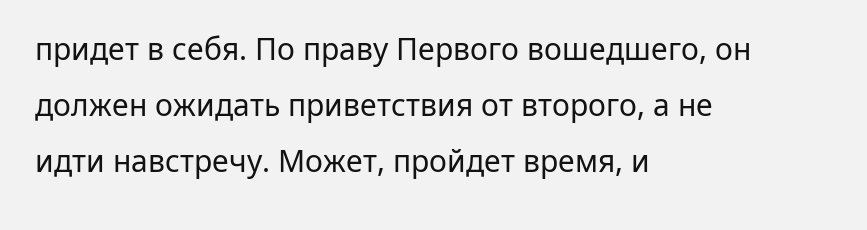придет в себя. По праву Первого вошедшего, он должен ожидать приветствия от второго, а не идти навстречу. Может, пройдет время, и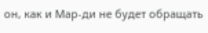он, как и Мар-ди не будет обращать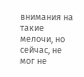внимания на такие мелочи, но сейчас, не мог не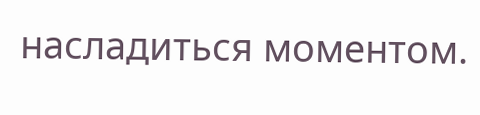насладиться моментом.